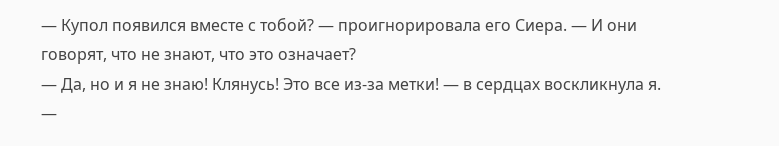— Купол появился вместе с тобой? — проигнорировала его Сиера. — И они говорят, что не знают, что это означает?
— Да, но и я не знаю! Клянусь! Это все из-за метки! — в сердцах воскликнула я.
—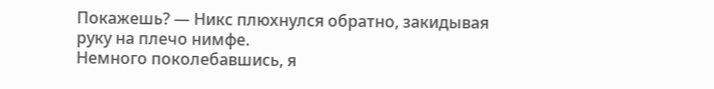Покажешь? — Никс плюхнулся обратно, закидывая руку на плечо нимфе.
Немного поколебавшись, я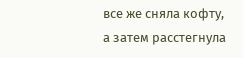все же сняла кофту, а затем расстегнула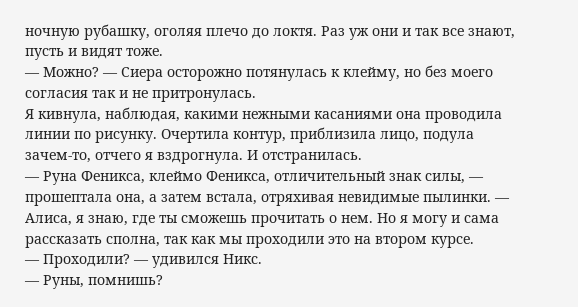ночную рубашку, оголяя плечо до локтя. Раз уж они и так все знают, пусть и видят тоже.
— Можно? — Сиера осторожно потянулась к клейму, но без моего согласия так и не притронулась.
Я кивнула, наблюдая, какими нежными касаниями она проводила линии по рисунку. Очертила контур, приблизила лицо, подула зачем-то, отчего я вздрогнула. И отстранилась.
— Руна Феникса, клеймо Феникса, отличительный знак силы, — прошептала она, а затем встала, отряхивая невидимые пылинки. — Алиса, я знаю, где ты сможешь прочитать о нем. Но я могу и сама рассказать сполна, так как мы проходили это на втором курсе.
— Проходили? — удивился Никс.
— Руны, помнишь?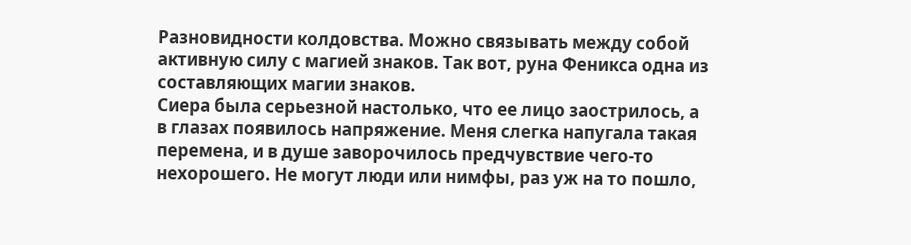Разновидности колдовства. Можно связывать между собой активную силу с магией знаков. Так вот, руна Феникса одна из составляющих магии знаков.
Сиера была серьезной настолько, что ее лицо заострилось, а в глазах появилось напряжение. Меня слегка напугала такая перемена, и в душе заворочилось предчувствие чего-то нехорошего. Не могут люди или нимфы, раз уж на то пошло,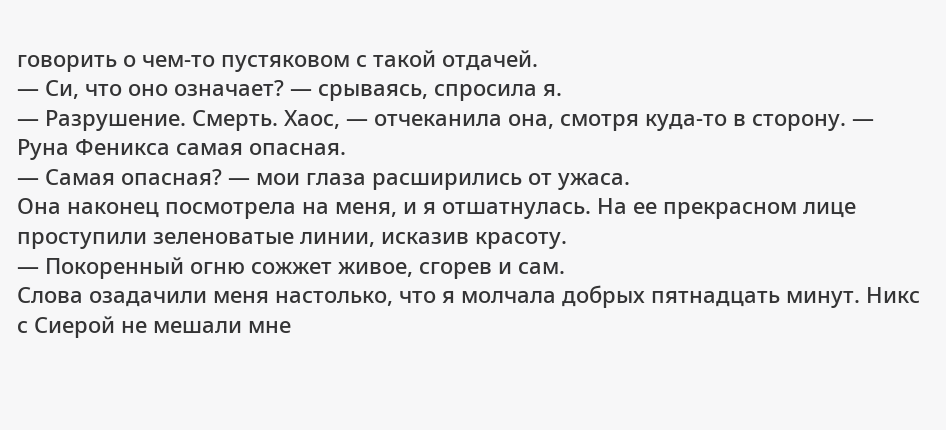говорить о чем-то пустяковом с такой отдачей.
— Си, что оно означает? — срываясь, спросила я.
— Разрушение. Смерть. Хаос, — отчеканила она, смотря куда-то в сторону. — Руна Феникса самая опасная.
— Самая опасная? — мои глаза расширились от ужаса.
Она наконец посмотрела на меня, и я отшатнулась. На ее прекрасном лице проступили зеленоватые линии, исказив красоту.
— Покоренный огню сожжет живое, сгорев и сам.
Слова озадачили меня настолько, что я молчала добрых пятнадцать минут. Никс с Сиерой не мешали мне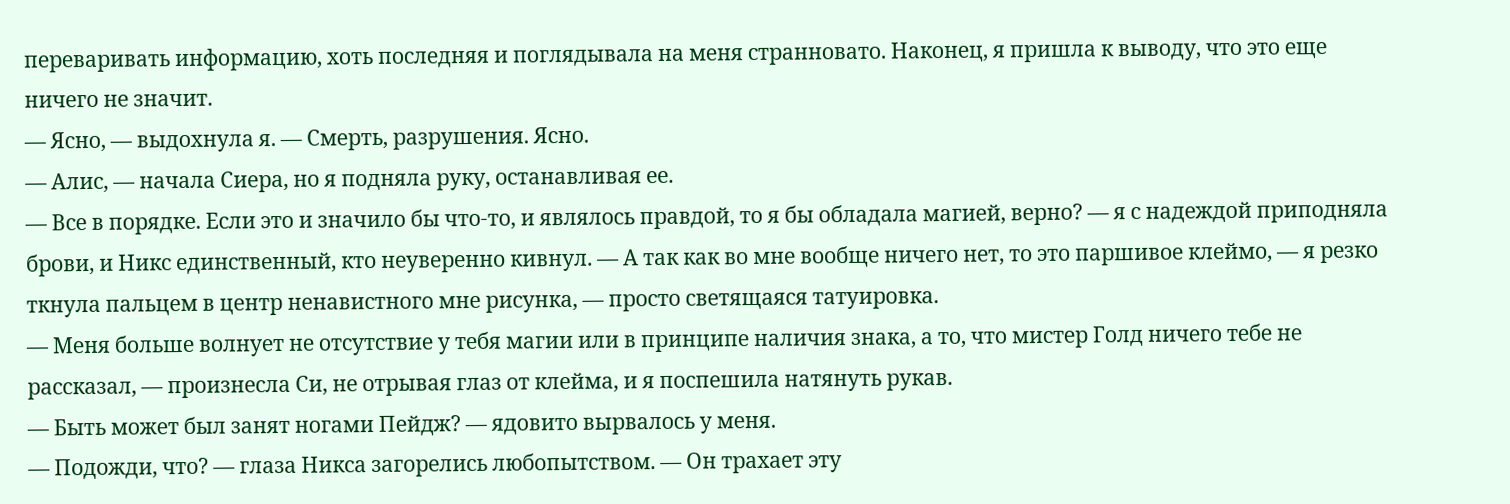переваривать информацию, хоть последняя и поглядывала на меня странновато. Наконец, я пришла к выводу, что это еще ничего не значит.
― Ясно, ― выдохнула я. ― Смерть, разрушения. Ясно.
― Алис, ― начала Сиера, но я подняла руку, останавливая ее.
― Все в порядке. Если это и значило бы что-то, и являлось правдой, то я бы обладала магией, верно? ― я с надеждой приподняла брови, и Никс единственный, кто неуверенно кивнул. ― А так как во мне вообще ничего нет, то это паршивое клеймо, ― я резко ткнула пальцем в центр ненавистного мне рисунка, ― просто светящаяся татуировка.
― Меня больше волнует не отсутствие у тебя магии или в принципе наличия знака, а то, что мистер Голд ничего тебе не рассказал, ― произнесла Си, не отрывая глаз от клейма, и я поспешила натянуть рукав.
― Быть может был занят ногами Пейдж? ― ядовито вырвалось у меня.
― Подожди, что? ― глаза Никса загорелись любопытством. ― Он трахает эту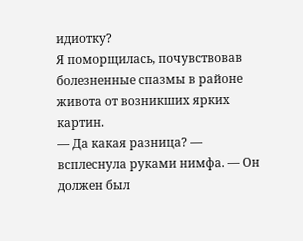идиотку?
Я поморщилась, почувствовав болезненные спазмы в районе живота от возникших ярких картин.
― Да какая разница? ― всплеснула руками нимфа. ― Он должен был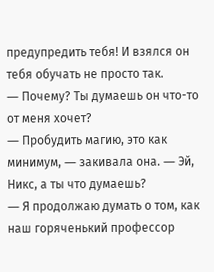предупредить тебя! И взялся он тебя обучать не просто так.
― Почему? Ты думаешь он что-то от меня хочет?
― Пробудить магию, это как минимум, ― закивала она. ― Эй, Никс, а ты что думаешь?
― Я продолжаю думать о том, как наш горяченький профессор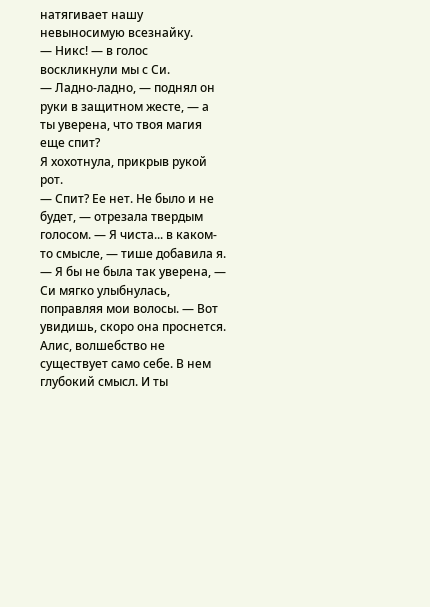натягивает нашу невыносимую всезнайку.
― Никс! ― в голос воскликнули мы с Си.
― Ладно-ладно, ― поднял он руки в защитном жесте, ― а ты уверена, что твоя магия еще спит?
Я хохотнула, прикрыв рукой рот.
― Спит? Ее нет. Не было и не будет, ― отрезала твердым голосом. ― Я чиста... в каком-то смысле, ― тише добавила я.
― Я бы не была так уверена, ― Си мягко улыбнулась, поправляя мои волосы. ― Вот увидишь, скоро она проснется. Алис, волшебство не существует само себе. В нем глубокий смысл. И ты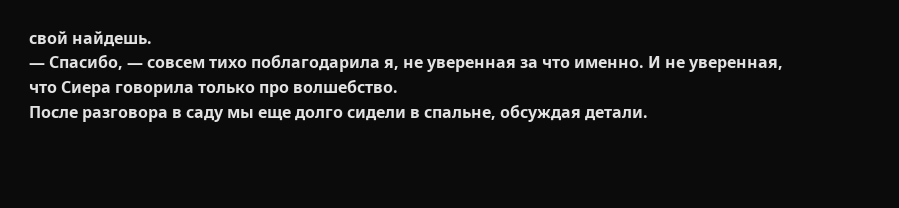свой найдешь.
― Спасибо, ― совсем тихо поблагодарила я, не уверенная за что именно. И не уверенная, что Сиера говорила только про волшебство.
После разговора в саду мы еще долго сидели в спальне, обсуждая детали.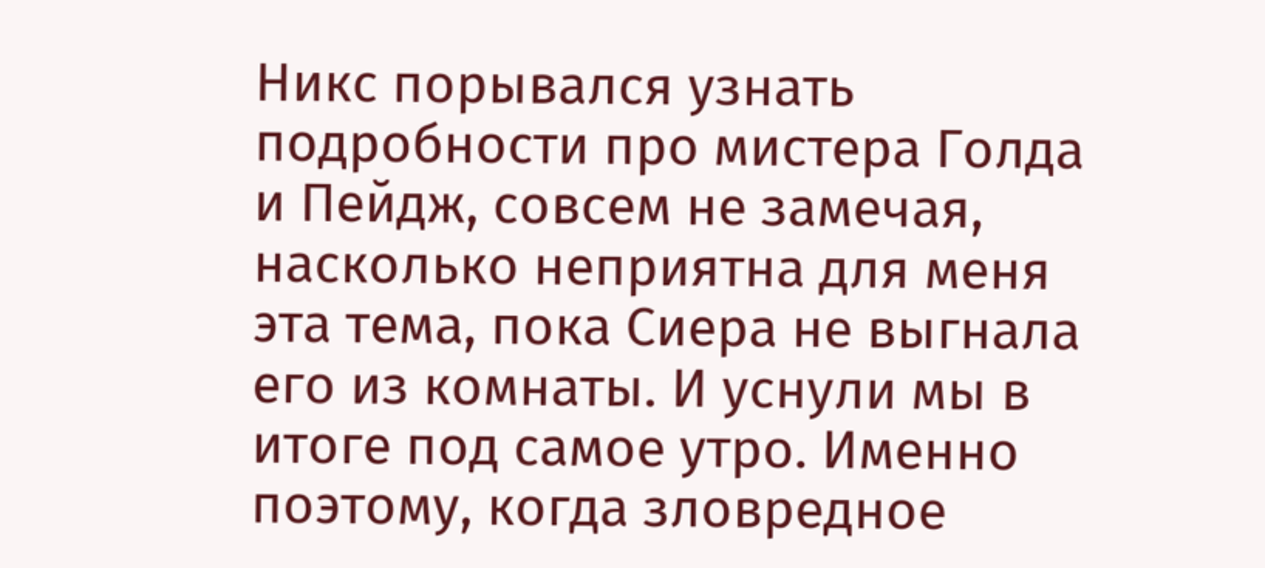Никс порывался узнать подробности про мистера Голда и Пейдж, совсем не замечая, насколько неприятна для меня эта тема, пока Сиера не выгнала его из комнаты. И уснули мы в итоге под самое утро. Именно поэтому, когда зловредное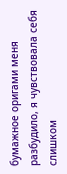бумажное оригами меня разбудило, я чувствовала себя слишком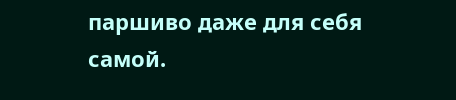паршиво даже для себя самой.